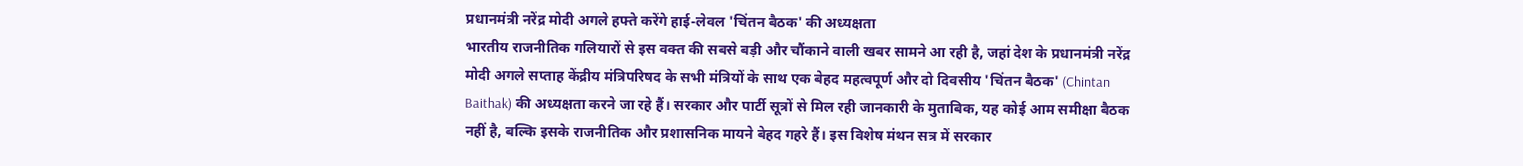प्रधानमंत्री नरेंद्र मोदी अगले हफ्ते करेंगे हाई-लेवल 'चिंतन बैठक' की अध्यक्षता
भारतीय राजनीतिक गलियारों से इस वक्त की सबसे बड़ी और चौंकाने वाली खबर सामने आ रही है, जहां देश के प्रधानमंत्री नरेंद्र मोदी अगले सप्ताह केंद्रीय मंत्रिपरिषद के सभी मंत्रियों के साथ एक बेहद महत्वपूर्ण और दो दिवसीय 'चिंतन बैठक' (Chintan Baithak) की अध्यक्षता करने जा रहे हैं। सरकार और पार्टी सूत्रों से मिल रही जानकारी के मुताबिक, यह कोई आम समीक्षा बैठक नहीं है, बल्कि इसके राजनीतिक और प्रशासनिक मायने बेहद गहरे हैं। इस विशेष मंथन सत्र में सरकार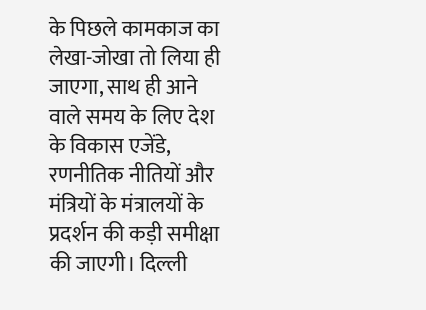के पिछले कामकाज का लेखा-जोखा तो लिया ही जाएगा, साथ ही आने वाले समय के लिए देश के विकास एजेंडे, रणनीतिक नीतियों और मंत्रियों के मंत्रालयों के प्रदर्शन की कड़ी समीक्षा की जाएगी। दिल्ली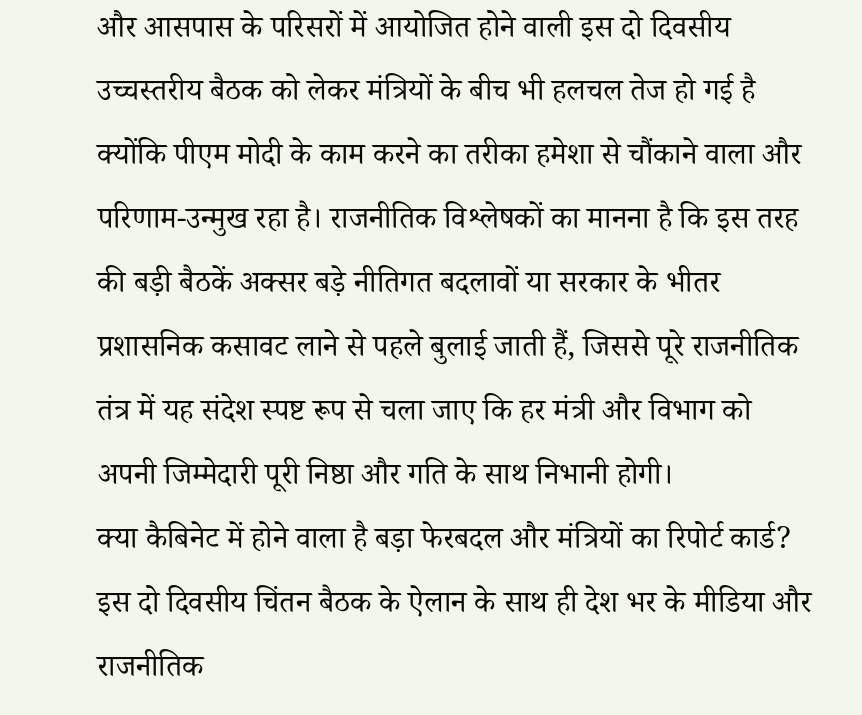और आसपास के परिसरों में आयोजित होने वाली इस दो दिवसीय उच्चस्तरीय बैठक को लेकर मंत्रियों के बीच भी हलचल तेज हो गई है क्योंकि पीएम मोदी के काम करने का तरीका हमेशा से चौंकाने वाला और परिणाम-उन्मुख रहा है। राजनीतिक विश्लेषकों का मानना है कि इस तरह की बड़ी बैठकें अक्सर बड़े नीतिगत बदलावों या सरकार के भीतर प्रशासनिक कसावट लाने से पहले बुलाई जाती हैं, जिससे पूरे राजनीतिक तंत्र में यह संदेश स्पष्ट रूप से चला जाए कि हर मंत्री और विभाग को अपनी जिम्मेदारी पूरी निष्ठा और गति के साथ निभानी होगी।
क्या कैबिनेट में होने वाला है बड़ा फेरबदल और मंत्रियों का रिपोर्ट कार्ड?
इस दो दिवसीय चिंतन बैठक के ऐलान के साथ ही देश भर के मीडिया और राजनीतिक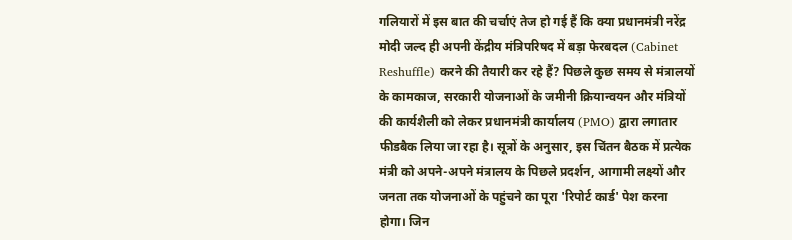गलियारों में इस बात की चर्चाएं तेज हो गई हैं कि क्या प्रधानमंत्री नरेंद्र मोदी जल्द ही अपनी केंद्रीय मंत्रिपरिषद में बड़ा फेरबदल (Cabinet Reshuffle) करने की तैयारी कर रहे हैं? पिछले कुछ समय से मंत्रालयों के कामकाज, सरकारी योजनाओं के जमीनी क्रियान्वयन और मंत्रियों की कार्यशैली को लेकर प्रधानमंत्री कार्यालय (PMO) द्वारा लगातार फीडबैक लिया जा रहा है। सूत्रों के अनुसार, इस चिंतन बैठक में प्रत्येक मंत्री को अपने-अपने मंत्रालय के पिछले प्रदर्शन, आगामी लक्ष्यों और जनता तक योजनाओं के पहुंचने का पूरा 'रिपोर्ट कार्ड' पेश करना होगा। जिन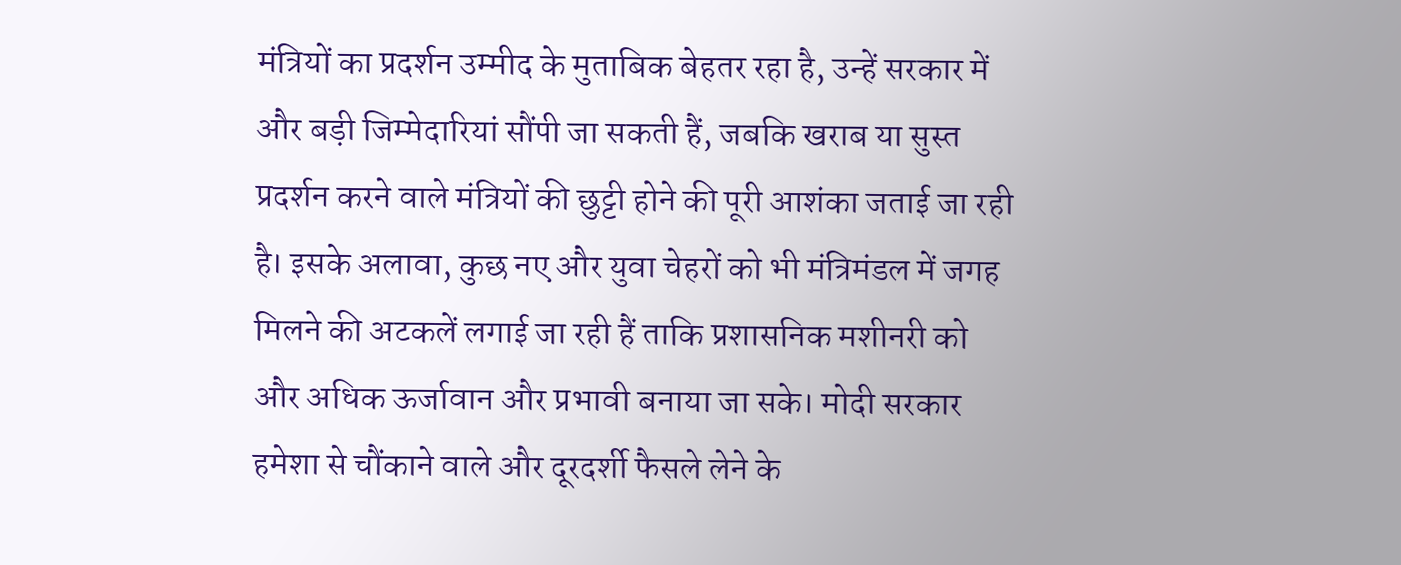मंत्रियों का प्रदर्शन उम्मीद के मुताबिक बेहतर रहा है, उन्हें सरकार में और बड़ी जिम्मेदारियां सौंपी जा सकती हैं, जबकि खराब या सुस्त प्रदर्शन करने वाले मंत्रियों की छुट्टी होने की पूरी आशंका जताई जा रही है। इसके अलावा, कुछ नए और युवा चेहरों को भी मंत्रिमंडल में जगह मिलने की अटकलें लगाई जा रही हैं ताकि प्रशासनिक मशीनरी को और अधिक ऊर्जावान और प्रभावी बनाया जा सके। मोदी सरकार हमेशा से चौंकाने वाले और दूरदर्शी फैसले लेने के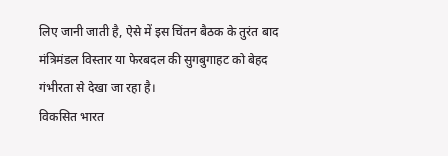लिए जानी जाती है, ऐसे में इस चिंतन बैठक के तुरंत बाद मंत्रिमंडल विस्तार या फेरबदल की सुगबुगाहट को बेहद गंभीरता से देखा जा रहा है।
विकसित भारत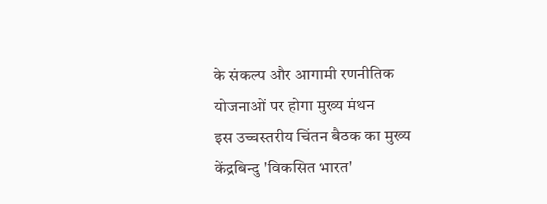के संकल्प और आगामी रणनीतिक योजनाओं पर होगा मुख्य मंथन
इस उच्चस्तरीय चिंतन बैठक का मुख्य केंद्रबिन्दु 'विकसित भारत'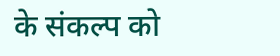के संकल्प को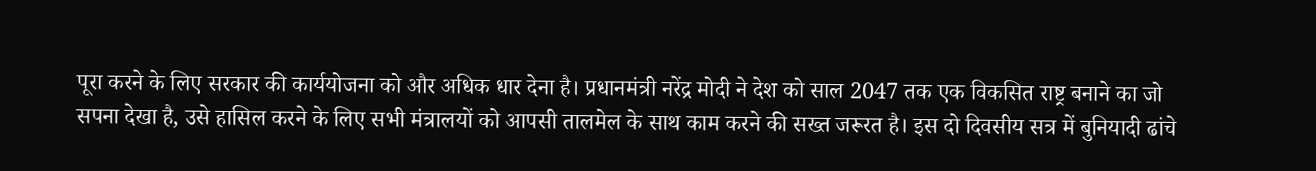पूरा करने के लिए सरकार की कार्ययोजना को और अधिक धार देना है। प्रधानमंत्री नरेंद्र मोदी ने देश को साल 2047 तक एक विकसित राष्ट्र बनाने का जो सपना देखा है, उसे हासिल करने के लिए सभी मंत्रालयों को आपसी तालमेल के साथ काम करने की सख्त जरूरत है। इस दो दिवसीय सत्र में बुनियादी ढांचे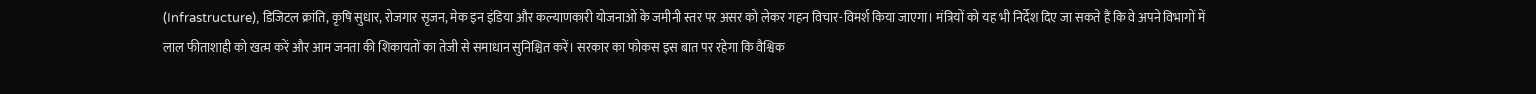(Infrastructure), डिजिटल क्रांति, कृषि सुधार, रोजगार सृजन, मेक इन इंडिया और कल्याणकारी योजनाओं के जमीनी स्तर पर असर को लेकर गहन विचार-विमर्श किया जाएगा। मंत्रियों को यह भी निर्देश दिए जा सकते हैं कि वे अपने विभागों में लाल फीताशाही को खत्म करें और आम जनता की शिकायतों का तेजी से समाधान सुनिश्चित करें। सरकार का फोकस इस बात पर रहेगा कि वैश्विक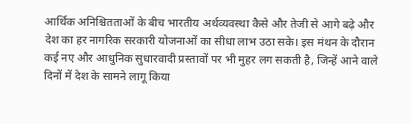आर्थिक अनिश्चितताओं के बीच भारतीय अर्थव्यवस्था कैसे और तेजी से आगे बढ़े और देश का हर नागरिक सरकारी योजनाओं का सीधा लाभ उठा सके। इस मंथन के दौरान कई नए और आधुनिक सुधारवादी प्रस्तावों पर भी मुहर लग सकती है, जिन्हें आने वाले दिनों में देश के सामने लागू किया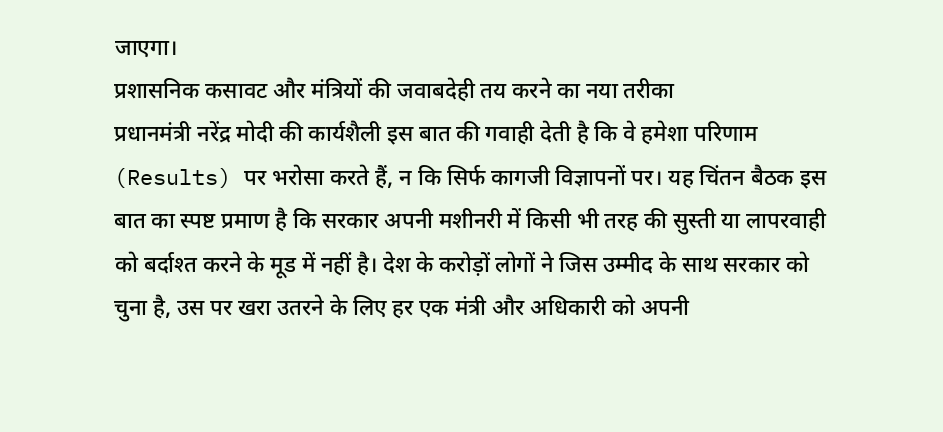जाएगा।
प्रशासनिक कसावट और मंत्रियों की जवाबदेही तय करने का नया तरीका
प्रधानमंत्री नरेंद्र मोदी की कार्यशैली इस बात की गवाही देती है कि वे हमेशा परिणाम (Results) पर भरोसा करते हैं, न कि सिर्फ कागजी विज्ञापनों पर। यह चिंतन बैठक इस बात का स्पष्ट प्रमाण है कि सरकार अपनी मशीनरी में किसी भी तरह की सुस्ती या लापरवाही को बर्दाश्त करने के मूड में नहीं है। देश के करोड़ों लोगों ने जिस उम्मीद के साथ सरकार को चुना है, उस पर खरा उतरने के लिए हर एक मंत्री और अधिकारी को अपनी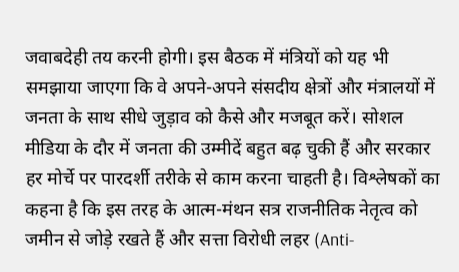जवाबदेही तय करनी होगी। इस बैठक में मंत्रियों को यह भी समझाया जाएगा कि वे अपने-अपने संसदीय क्षेत्रों और मंत्रालयों में जनता के साथ सीधे जुड़ाव को कैसे और मजबूत करें। सोशल मीडिया के दौर में जनता की उम्मीदें बहुत बढ़ चुकी हैं और सरकार हर मोर्चे पर पारदर्शी तरीके से काम करना चाहती है। विश्लेषकों का कहना है कि इस तरह के आत्म-मंथन सत्र राजनीतिक नेतृत्व को जमीन से जोड़े रखते हैं और सत्ता विरोधी लहर (Anti-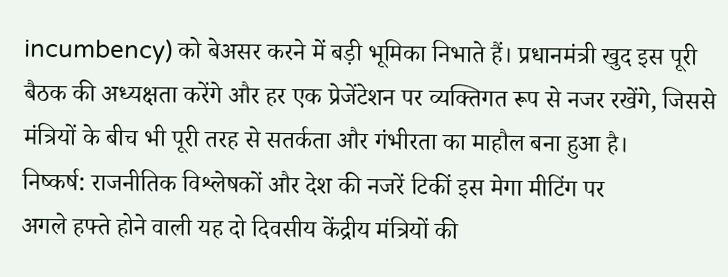incumbency) को बेअसर करने में बड़ी भूमिका निभाते हैं। प्रधानमंत्री खुद इस पूरी बैठक की अध्यक्षता करेंगे और हर एक प्रेजेंटेशन पर व्यक्तिगत रूप से नजर रखेंगे, जिससे मंत्रियों के बीच भी पूरी तरह से सतर्कता और गंभीरता का माहौल बना हुआ है।
निष्कर्ष: राजनीतिक विश्लेषकों और देश की नजरें टिकीं इस मेगा मीटिंग पर
अगले हफ्ते होने वाली यह दो दिवसीय केंद्रीय मंत्रियों की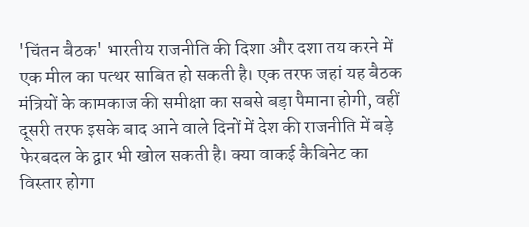'चिंतन बैठक' भारतीय राजनीति की दिशा और दशा तय करने में एक मील का पत्थर साबित हो सकती है। एक तरफ जहां यह बैठक मंत्रियों के कामकाज की समीक्षा का सबसे बड़ा पैमाना होगी, वहीं दूसरी तरफ इसके बाद आने वाले दिनों में देश की राजनीति में बड़े फेरबदल के द्वार भी खोल सकती है। क्या वाकई कैबिनेट का विस्तार होगा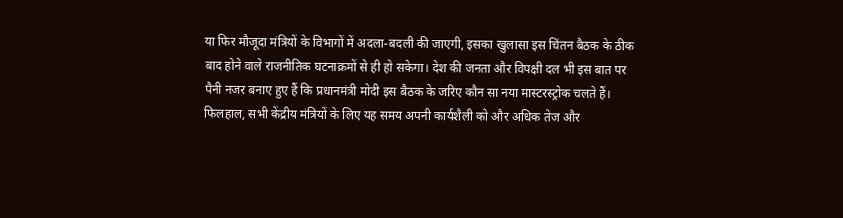या फिर मौजूदा मंत्रियों के विभागों में अदला-बदली की जाएगी, इसका खुलासा इस चिंतन बैठक के ठीक बाद होने वाले राजनीतिक घटनाक्रमों से ही हो सकेगा। देश की जनता और विपक्षी दल भी इस बात पर पैनी नजर बनाए हुए हैं कि प्रधानमंत्री मोदी इस बैठक के जरिए कौन सा नया मास्टरस्ट्रोक चलते हैं। फिलहाल, सभी केंद्रीय मंत्रियों के लिए यह समय अपनी कार्यशैली को और अधिक तेज और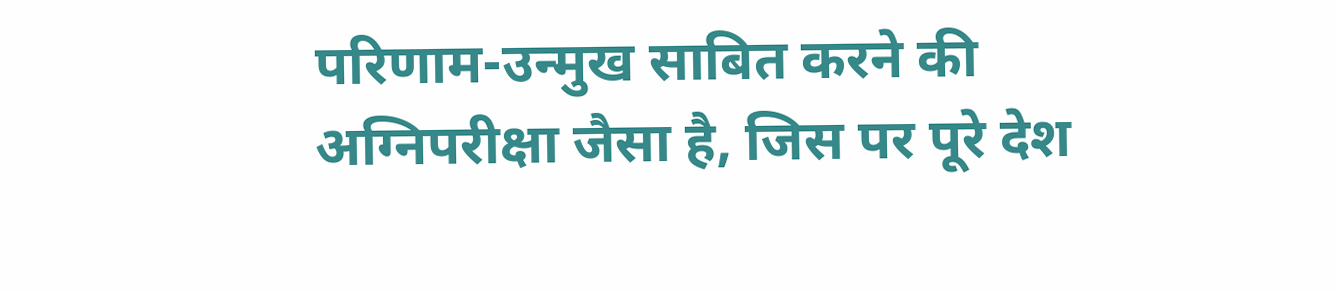परिणाम-उन्मुख साबित करने की अग्निपरीक्षा जैसा है, जिस पर पूरे देश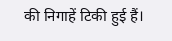की निगाहें टिकी हुई हैं।